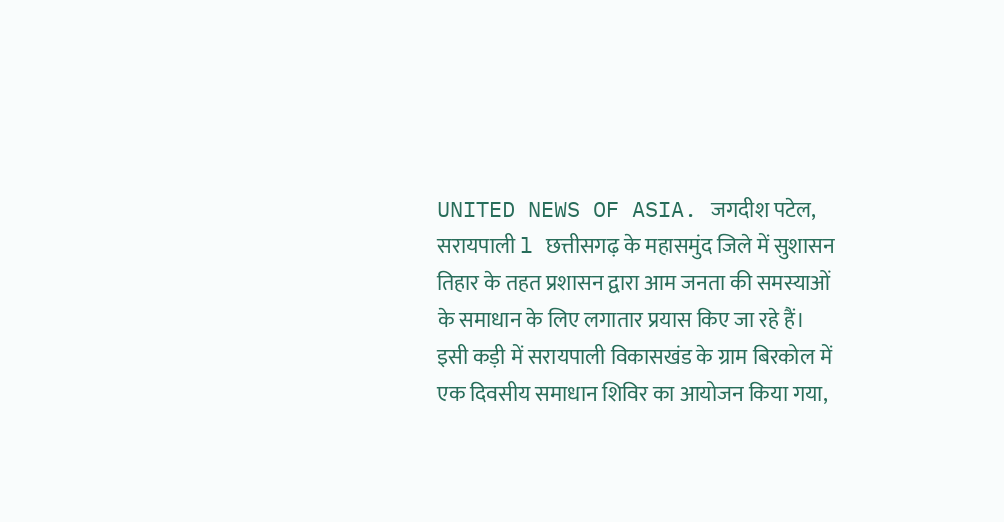UNITED NEWS OF ASIA. जगदीश पटेल, सरायपाली l छत्तीसगढ़ के महासमुंद जिले में सुशासन तिहार के तहत प्रशासन द्वारा आम जनता की समस्याओं के समाधान के लिए लगातार प्रयास किए जा रहे हैं। इसी कड़ी में सरायपाली विकासखंड के ग्राम बिरकोल में एक दिवसीय समाधान शिविर का आयोजन किया गया,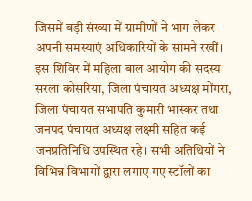जिसमें बड़ी संख्या में ग्रामीणों ने भाग लेकर अपनी समस्याएं अधिकारियों के सामने रखीं।
इस शिविर में महिला बाल आयोग की सदस्य सरला कोसरिया, जिला पंचायत अध्यक्ष मोंगरा, जिला पंचायत सभापति कुमारी भास्कर तथा जनपद पंचायत अध्यक्ष लक्ष्मी सहित कई जनप्रतिनिधि उपस्थित रहे। सभी अतिथियों ने विभिन्न विभागों द्वारा लगाए गए स्टॉलों का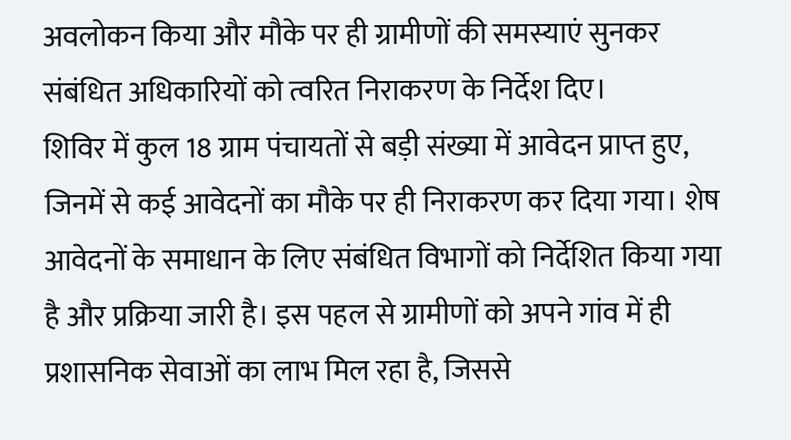अवलोकन किया और मौके पर ही ग्रामीणों की समस्याएं सुनकर संबंधित अधिकारियों को त्वरित निराकरण के निर्देश दिए।
शिविर में कुल 18 ग्राम पंचायतों से बड़ी संख्या में आवेदन प्राप्त हुए, जिनमें से कई आवेदनों का मौके पर ही निराकरण कर दिया गया। शेष आवेदनों के समाधान के लिए संबंधित विभागों को निर्देशित किया गया है और प्रक्रिया जारी है। इस पहल से ग्रामीणों को अपने गांव में ही प्रशासनिक सेवाओं का लाभ मिल रहा है, जिससे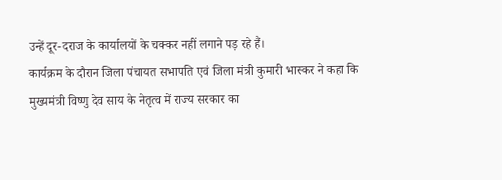उन्हें दूर-दराज के कार्यालयों के चक्कर नहीं लगाने पड़ रहे हैं।
कार्यक्रम के दौरान जिला पंचायत सभापति एवं जिला मंत्री कुमारी भास्कर ने कहा कि मुख्यमंत्री विष्णु देव साय के नेतृत्व में राज्य सरकार का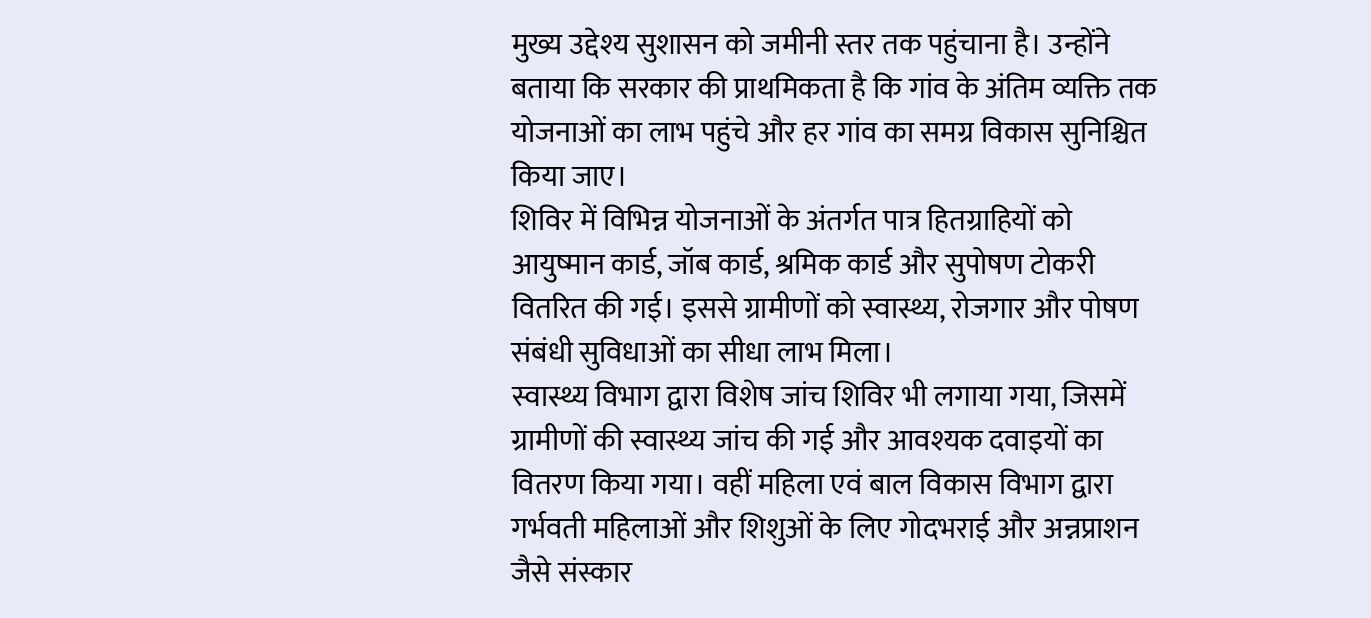मुख्य उद्देश्य सुशासन को जमीनी स्तर तक पहुंचाना है। उन्होंने बताया कि सरकार की प्राथमिकता है कि गांव के अंतिम व्यक्ति तक योजनाओं का लाभ पहुंचे और हर गांव का समग्र विकास सुनिश्चित किया जाए।
शिविर में विभिन्न योजनाओं के अंतर्गत पात्र हितग्राहियों को आयुष्मान कार्ड, जॉब कार्ड, श्रमिक कार्ड और सुपोषण टोकरी वितरित की गई। इससे ग्रामीणों को स्वास्थ्य, रोजगार और पोषण संबंधी सुविधाओं का सीधा लाभ मिला।
स्वास्थ्य विभाग द्वारा विशेष जांच शिविर भी लगाया गया, जिसमें ग्रामीणों की स्वास्थ्य जांच की गई और आवश्यक दवाइयों का वितरण किया गया। वहीं महिला एवं बाल विकास विभाग द्वारा गर्भवती महिलाओं और शिशुओं के लिए गोदभराई और अन्नप्राशन जैसे संस्कार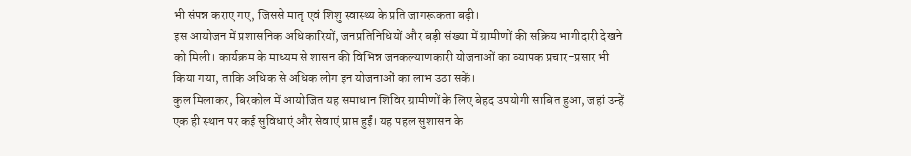भी संपन्न कराए गए, जिससे मातृ एवं शिशु स्वास्थ्य के प्रति जागरूकता बढ़ी।
इस आयोजन में प्रशासनिक अधिकारियों, जनप्रतिनिधियों और बड़ी संख्या में ग्रामीणों की सक्रिय भागीदारी देखने को मिली। कार्यक्रम के माध्यम से शासन की विभिन्न जनकल्याणकारी योजनाओं का व्यापक प्रचार-प्रसार भी किया गया, ताकि अधिक से अधिक लोग इन योजनाओं का लाभ उठा सकें।
कुल मिलाकर, बिरकोल में आयोजित यह समाधान शिविर ग्रामीणों के लिए बेहद उपयोगी साबित हुआ, जहां उन्हें एक ही स्थान पर कई सुविधाएं और सेवाएं प्राप्त हुईं। यह पहल सुशासन के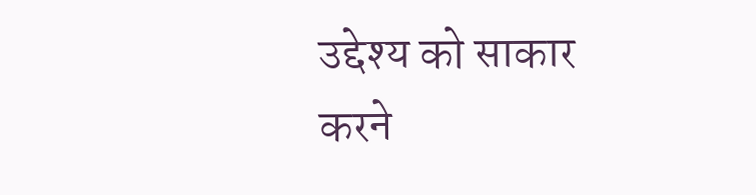उद्देश्य को साकार करने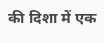की दिशा में एक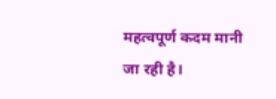महत्वपूर्ण कदम मानी जा रही है।